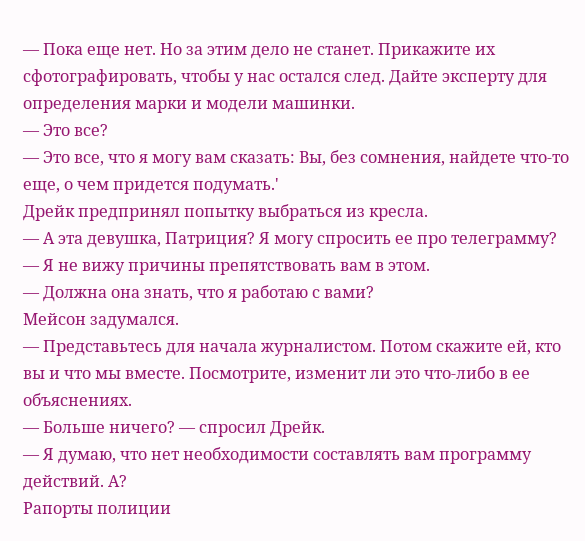— Пока еще нет. Но за этим дело не станет. Прикажите их сфотографировать, чтобы у нас остался след. Дайте эксперту для определения марки и модели машинки.
— Это все?
— Это все, что я могу вам сказать: Вы, без сомнения, найдете что-то еще, о чем придется подумать.'
Дрейк предпринял попытку выбраться из кресла.
— А эта девушка, Патриция? Я могу спросить ее про телеграмму?
— Я не вижу причины препятствовать вам в этом.
— Должна она знать, что я работаю с вами?
Мейсон задумался.
— Представьтесь для начала журналистом. Потом скажите ей, кто вы и что мы вместе. Посмотрите, изменит ли это что-либо в ее объяснениях.
— Больше ничего? — спросил Дрейк.
— Я думаю, что нет необходимости составлять вам программу действий. А?
Рапорты полиции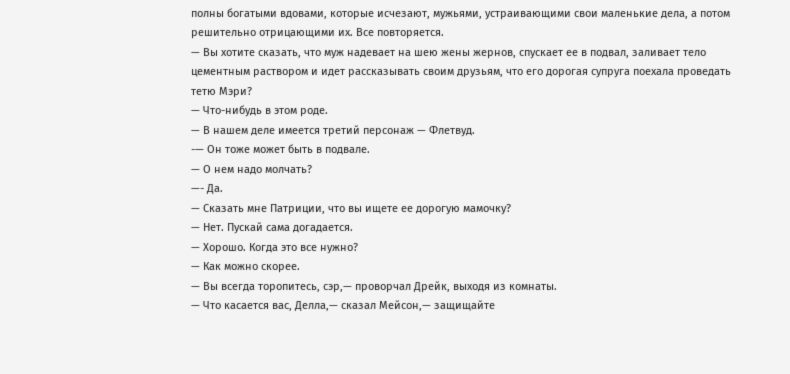полны богатыми вдовами, которые исчезают, мужьями, устраивающими свои маленькие дела, а потом решительно отрицающими их. Все повторяется.
— Вы хотите сказать, что муж надевает на шею жены жернов, спускает ее в подвал, заливает тело цементным раствором и идет рассказывать своим друзьям, что его дорогая супруга поехала проведать тетю Мэри?
— Что-нибудь в этом роде.
— В нашем деле имеется третий персонаж — Флетвуд.
-— Он тоже может быть в подвале.
— О нем надо молчать?
—- Да.
— Сказать мне Патриции, что вы ищете ее дорогую мамочку?
— Нет. Пускай сама догадается.
— Хорошо. Когда это все нужно?
— Как можно скорее.
— Вы всегда торопитесь, сэр,— проворчал Дрейк, выходя из комнаты.
— Что касается вас, Делла,— сказал Мейсон,— защищайте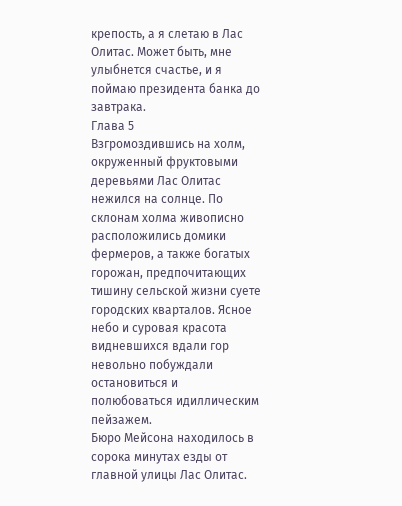крепость, а я слетаю в Лас Олитас. Может быть, мне улыбнется счастье, и я поймаю президента банка до завтрака.
Глава 5
Взгромоздившись на холм, окруженный фруктовыми деревьями Лас Олитас нежился на солнце. По склонам холма живописно расположились домики фермеров, а также богатых горожан, предпочитающих тишину сельской жизни суете городских кварталов. Ясное небо и суровая красота видневшихся вдали гор невольно побуждали остановиться и полюбоваться идиллическим пейзажем.
Бюро Мейсона находилось в сорока минутах езды от главной улицы Лас Олитас.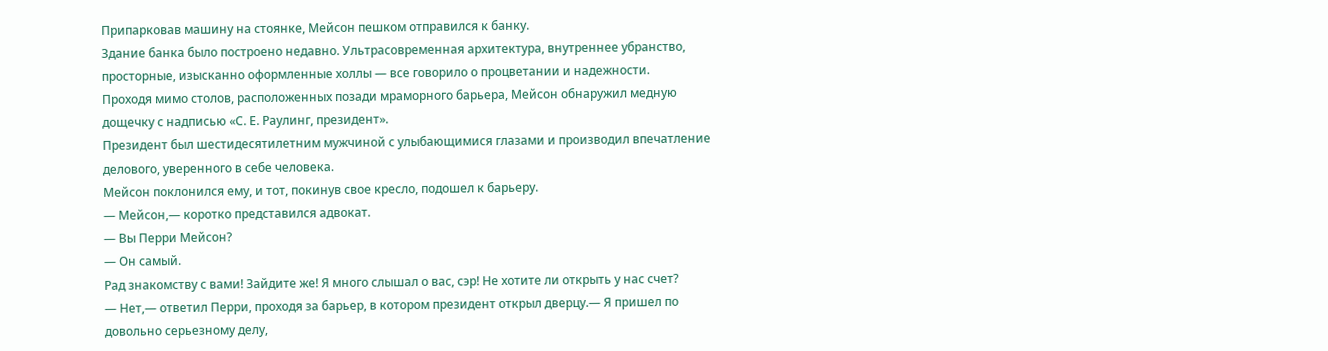Припарковав машину на стоянке, Мейсон пешком отправился к банку.
Здание банка было построено недавно. Ультрасовременная архитектура, внутреннее убранство, просторные, изысканно оформленные холлы — все говорило о процветании и надежности.
Проходя мимо столов, расположенных позади мраморного барьера, Мейсон обнаружил медную дощечку с надписью «С. Е. Раулинг, президент».
Президент был шестидесятилетним мужчиной с улыбающимися глазами и производил впечатление делового, уверенного в себе человека.
Мейсон поклонился ему, и тот, покинув свое кресло, подошел к барьеру.
— Мейсон,— коротко представился адвокат.
— Вы Перри Мейсон?
— Он самый.
Рад знакомству с вами! Зайдите же! Я много слышал о вас, сэр! Не хотите ли открыть у нас счет?
— Нет,— ответил Перри, проходя за барьер, в котором президент открыл дверцу.— Я пришел по довольно серьезному делу,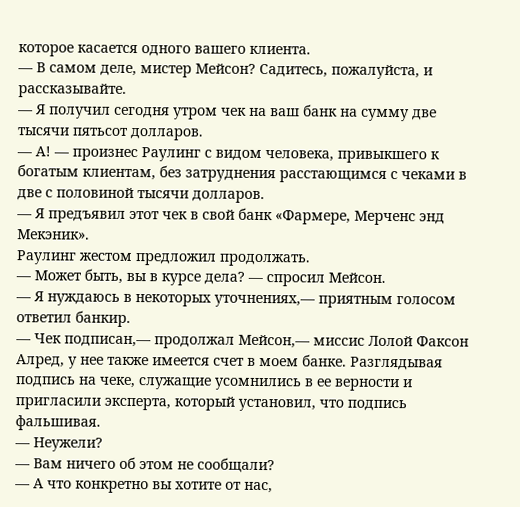которое касается одного вашего клиента.
— В самом деле, мистер Мейсон? Садитесь, пожалуйста, и рассказывайте.
— Я получил сегодня утром чек на ваш банк на сумму две тысячи пятьсот долларов.
— А! — произнес Раулинг с видом человека, привыкшего к богатым клиентам, без затруднения расстающимся с чеками в две с половиной тысячи долларов.
— Я предъявил этот чек в свой банк «Фармере, Мерченс энд Мекэник».
Раулинг жестом предложил продолжать.
— Может быть, вы в курсе дела? — спросил Мейсон.
— Я нуждаюсь в некоторых уточнениях,— приятным голосом ответил банкир.
— Чек подписан,— продолжал Мейсон,— миссис Лолой Факсон Алред, у нее также имеется счет в моем банке. Разглядывая подпись на чеке, служащие усомнились в ее верности и пригласили эксперта, который установил, что подпись фальшивая.
— Неужели?
— Вам ничего об этом не сообщали?
— А что конкретно вы хотите от нас,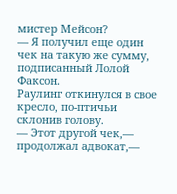мистер Мейсон?
— Я получил еще один чек на такую же сумму, подписанный Лолой Факсон.
Раулинг откинулся в свое кресло, по-птичьи склонив голову.
— Этот другой чек,— продолжал адвокат,—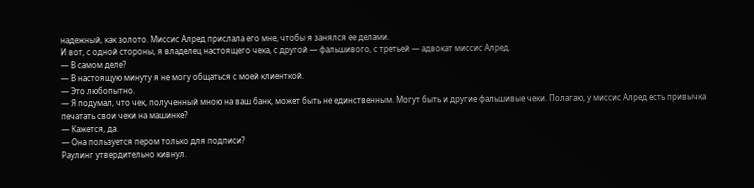надежный, как золото. Миссис Алред прислала его мне, чтобы я занялся ее делами.
И вот, с одной стороны, я владелец настоящего чека, с другой — фальшивого, с третьей — адвокат миссис Алред.
— В самом деле?
— В настоящую минуту я не могу общаться с моей клиенткой.
— Это любопытно.
— Я подумал, что чек, полученный мною на ваш банк, может быть не единственным. Могут быть и другие фальшивые чеки. Полагаю, у миссис Алред есть привычка печатать свои чеки на машинке?
— Кажется, да.
— Она пользуется пером только для подписи?
Раулинг утвердительно кивнул.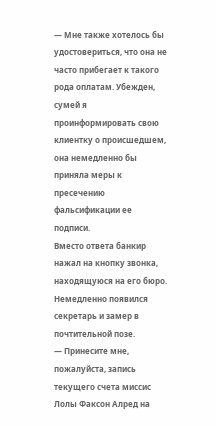— Мне также хотелось бы удостовериться, что она не часто прибегает к такого рода оплатам. Убежден, сумей я проинформировать свою клиентку о происшедшем, она немедленно бы приняла меры к пресечению фальсификации ее подписи.
Вместо ответа банкир нажал на кнопку звонка, находящуюся на его бюро.
Немедленно появился секретарь и замер в почтительной позе.
— Принесите мне, пожалуйста, запись текущего счета миссис Лолы Факсон Алред на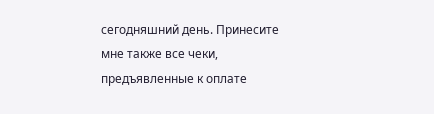сегодняшний день. Принесите мне также все чеки, предъявленные к оплате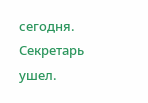сегодня.
Секретарь ушел.